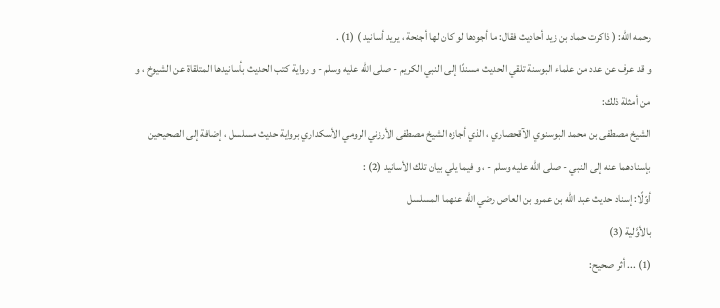رحمه الله: ( ذاكرت حماد بن زيد أحاديث فقال: ما أجودها لو كان لها أجنحة ، يريد أسانيد ) (1) .
و قد عرف عن عدد من علماء البوسنة تلقي الحديث مسندًا إلى النبي الكريم - صلى الله عليه وسلم - و رواية كتب الحديث بأسانيدها المتلقاة عن الشيوخ ، و من أمثلة ذلك:
الشيخ مصطفى بن محمد البوسنوي الآقحصاري ، الذي أجازه الشيخ مصطفى الأرزني الرومي الأسكداري برواية حديث مسلسل ، إضافة إلى الصحيحين بإسنادهما عنه إلى النبي - صلى الله عليه وسلم - ، و فيما يلي بيان تلك الأسانيد (2) :
أوّلًا: إسناد حديث عبد الله بن عمرو بن العاص رضي الله عنهما المسلسل
بالأوَّلية (3)
(1) ... أثر صحيح: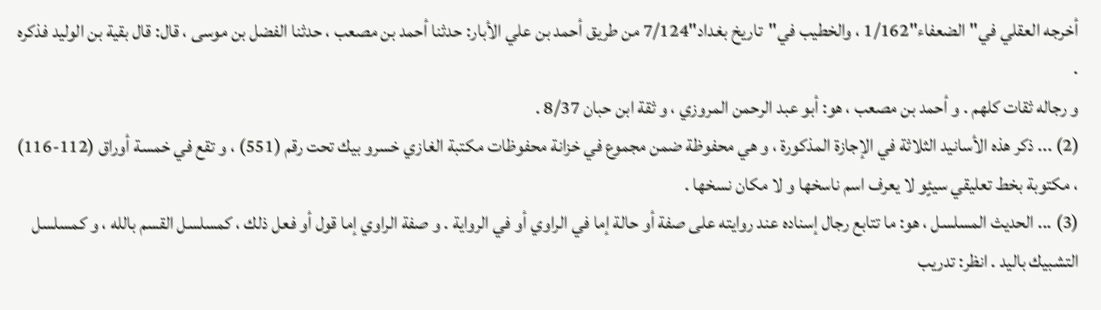أخرجه العقلي في"الضعفاء"1/162 ، والخطيب في"تاريخ بغداد"7/124 من طريق أحمد بن علي الأبار: حدثنا أحمد بن مصعب ، حدثنا الفضل بن موسى ، قال: قال بقية بن الوليد فذكره .
و رجاله ثقات كلهم . و أحمد بن مصعب ، هو: أبو عبد الرحمن المروزي ، و ثقة ابن حبان 8/37 .
(2) ... ذكر هذه الأسانيد الثلاثة في الإجازة المذكورة ، و هي محفوظة ضمن مجموع في خزانة محفوظات مكتبة الغازي خسرو بيك تحت رقم (551) ، و تقع في خمسة أوراق (112-116) ، مكتوبة بخط تعليقي سيئٍو لا يعرف اسم ناسخها و لا مكان نسخها .
(3) ... الحديث المسلسل ، هو: ما تتابع رجال إسناده عند روايته على صفة أو حالة إما في الراوي أو في الرواية . و صفة الراوي إما قول أو فعل ذلك ، كمسلسل القسم بالله ، و كمسلسل التشبيك باليد . انظر: تدريب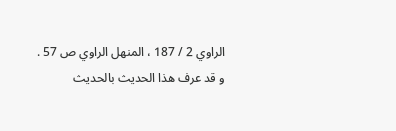الراوي 2 / 187 ، المنهل الراوي ص 57 .
و قد عرف هذا الحديث بالحديث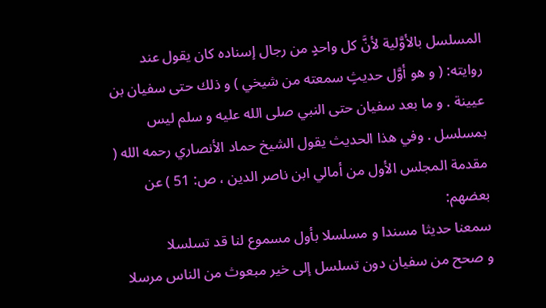المسلسل بالأوَّلية لأنَّ كل واحدٍ من رجال إسناده كان يقول عند
روايته: ( و هو أوَّل حديثٍ سمعته من شيخي ) و ذلك حتى سفيان بن عيينة . و ما بعد سفيان حتى النبي صلى الله عليه و سلم ليس بمسلسل . وفي هذا الحديث يقول الشيخ حماد الأنصاري رحمه الله ( مقدمة المجلس الأول من أمالي ابن ناصر الدين ، ص: 51 ) عن بعضهم:
سمعنا حديثا مسندا و مسلسلا بأول مسموع لنا قد تسلسلا
و صحح من سفيان دون تسلسل إلى خير مبعوث من الناس مرسلا